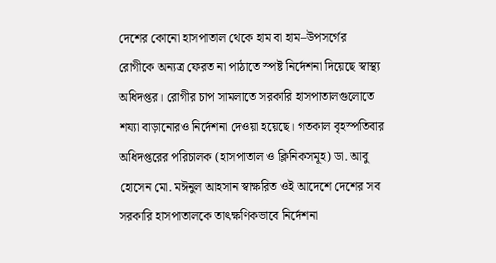দেশের কোনো হাসপাতাল থেকে হাম বা হাম–উপসর্গের রোগীকে অন্যত্র ফেরত না পাঠাতে স্পষ্ট নির্দেশনা দিয়েছে স্বাস্থ্য অধিদপ্তর। রোগীর চাপ সামলাতে সরকারি হাসপাতালগুলোতে শয্যা বাড়ানোরও নির্দেশনা দেওয়া হয়েছে। গতকাল বৃহস্পতিবার অধিদপ্তরের পরিচালক (হাসপাতাল ও ক্লিনিকসমূহ) ডা. আবু হোসেন মো. মঈনুল আহসান স্বাক্ষরিত ওই আদেশে দেশের সব সরকারি হাসপাতালকে তাৎক্ষণিকভাবে নির্দেশনা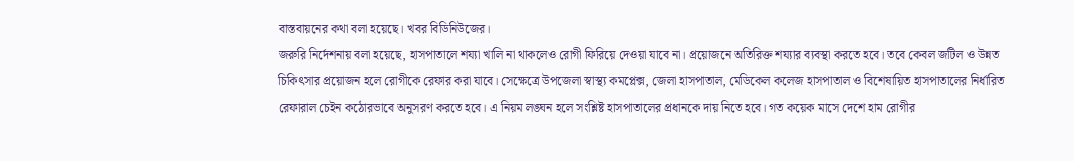বাস্তবায়নের কথা বলা হয়েছে। খবর বিডিনিউজের।
জরুরি নির্দেশনায় বলা হয়েছে, হাসপাতালে শয্যা খালি না থাকলেও রোগী ফিরিয়ে দেওয়া যাবে না। প্রয়োজনে অতিরিক্ত শয্যার ব্যবস্থা করতে হবে। তবে কেবল জটিল ও উন্নত চিকিৎসার প্রয়োজন হলে রোগীকে রেফার করা যাবে। সেক্ষেত্রে উপজেলা স্বাস্থ্য কমপ্লেক্স, জেলা হাসপাতাল, মেডিকেল কলেজ হাসপাতাল ও বিশেষায়িত হাসপাতালের নির্ধারিত রেফারাল চেইন কঠোরভাবে অনুসরণ করতে হবে। এ নিয়ম লঙ্ঘন হলে সংশ্লিষ্ট হাসপাতালের প্রধানকে দায় নিতে হবে। গত কয়েক মাসে দেশে হাম রোগীর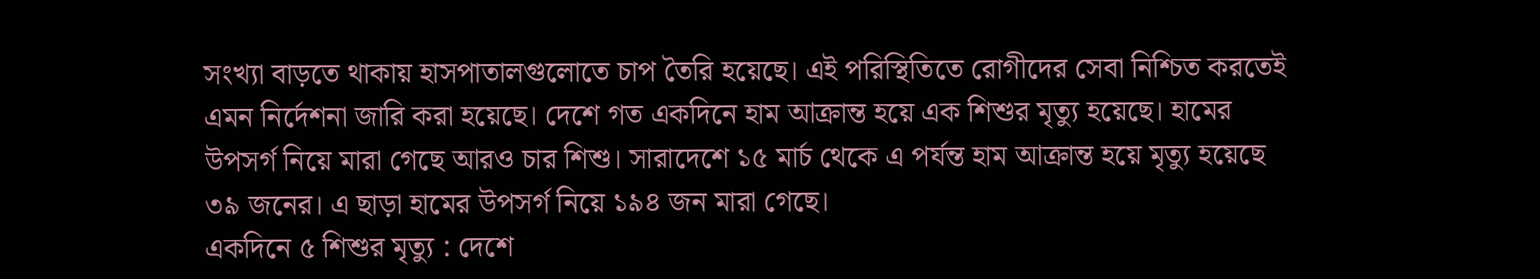সংখ্যা বাড়তে থাকায় হাসপাতালগুলোতে চাপ তৈরি হয়েছে। এই পরিস্থিতিতে রোগীদের সেবা নিশ্চিত করতেই এমন নির্দেশনা জারি করা হয়েছে। দেশে গত একদিনে হাম আক্রান্ত হয়ে এক শিশুর মৃত্যু হয়েছে। হামের উপসর্গ নিয়ে মারা গেছে আরও চার শিশু। সারাদেশে ১৫ মার্চ থেকে এ পর্যন্ত হাম আক্রান্ত হয়ে মৃত্যু হয়েছে ৩৯ জনের। এ ছাড়া হামের উপসর্গ নিয়ে ১৯৪ জন মারা গেছে।
একদিনে ৫ শিশুর মৃত্যু : দেশে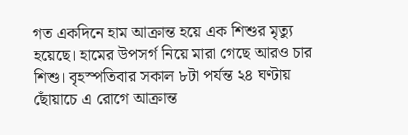গত একদিনে হাম আক্রান্ত হয়ে এক শিশুর মৃত্যু হয়েছে। হামের উপসর্গ নিয়ে মারা গেছে আরও চার শিশু। বৃহস্পতিবার সকাল ৮টা পর্যন্ত ২৪ ঘণ্টায় ছোঁয়াচে এ রোগে আক্রান্ত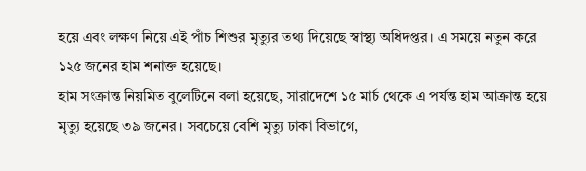হয়ে এবং লক্ষণ নিয়ে এই পাঁচ শিশুর মৃত্যুর তথ্য দিয়েছে স্বাস্থ্য অধিদপ্তর। এ সময়ে নতুন করে ১২৫ জনের হাম শনাক্ত হয়েছে।
হাম সংক্রান্ত নিয়মিত বুলেটিনে বলা হয়েছে, সারাদেশে ১৫ মার্চ থেকে এ পর্যন্ত হাম আক্রান্ত হয়ে মৃত্যু হয়েছে ৩৯ জনের। সবচেয়ে বেশি মৃত্যু ঢাকা বিভাগে,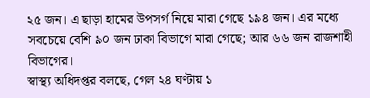২৫ জন। এ ছাড়া হামের উপসর্গ নিয়ে মারা গেছে ১৯৪ জন। এর মধ্যে সবচেয়ে বেশি ৯০ জন ঢাকা বিভাগে মারা গেছে; আর ৬৬ জন রাজশাহী বিভাগের।
স্বাস্থ্য অধিদপ্তর বলছে, গেল ২৪ ঘণ্টায় ১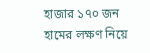হাজার ১৭০ জন হামের লক্ষণ নিয়ে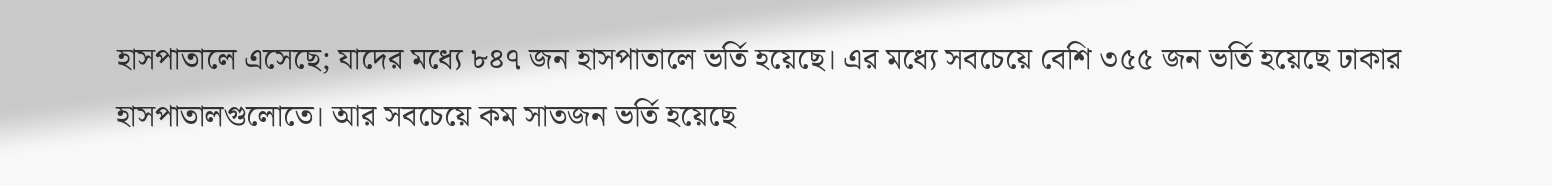হাসপাতালে এসেছে; যাদের মধ্যে ৮৪৭ জন হাসপাতালে ভর্তি হয়েছে। এর মধ্যে সবচেয়ে বেশি ৩৫৫ জন ভর্তি হয়েছে ঢাকার হাসপাতালগুলোতে। আর সবচেয়ে কম সাতজন ভর্তি হয়েছে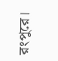রংপুরে।